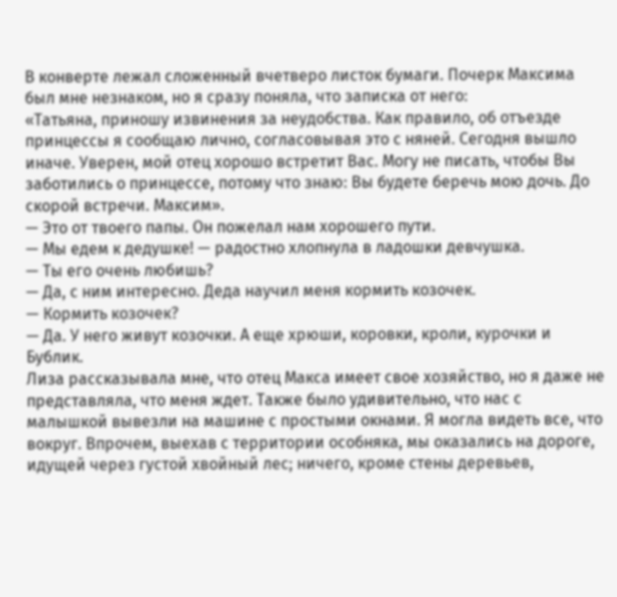В конверте лежал сложенный вчетверо листок бумаги. Почерк Максима был мне незнаком, но я сразу поняла, что записка от него:
«Татьяна, приношу извинения за неудобства. Как правило, об отъезде принцессы я сообщаю лично, согласовывая это с няней. Сегодня вышло иначе. Уверен, мой отец хорошо встретит Вас. Могу не писать, чтобы Вы заботились о принцессе, потому что знаю: Вы будете беречь мою дочь. До скорой встречи. Максим».
— Это от твоего папы. Он пожелал нам хорошего пути.
— Мы едем к дедушке! — радостно хлопнула в ладошки девчушка.
— Ты его очень любишь?
— Да, с ним интересно. Деда научил меня кормить козочек.
— Кормить козочек?
— Да. У него живут козочки. А еще хрюши, коровки, кроли, курочки и Бублик.
Лиза рассказывала мне, что отец Макса имеет свое хозяйство, но я даже не представляла, что меня ждет. Также было удивительно, что нас с малышкой вывезли на машине с простыми окнами. Я могла видеть все, что вокруг. Впрочем, выехав с территории особняка, мы оказались на дороге, идущей через густой хвойный лес; ничего, кроме стены деревьев,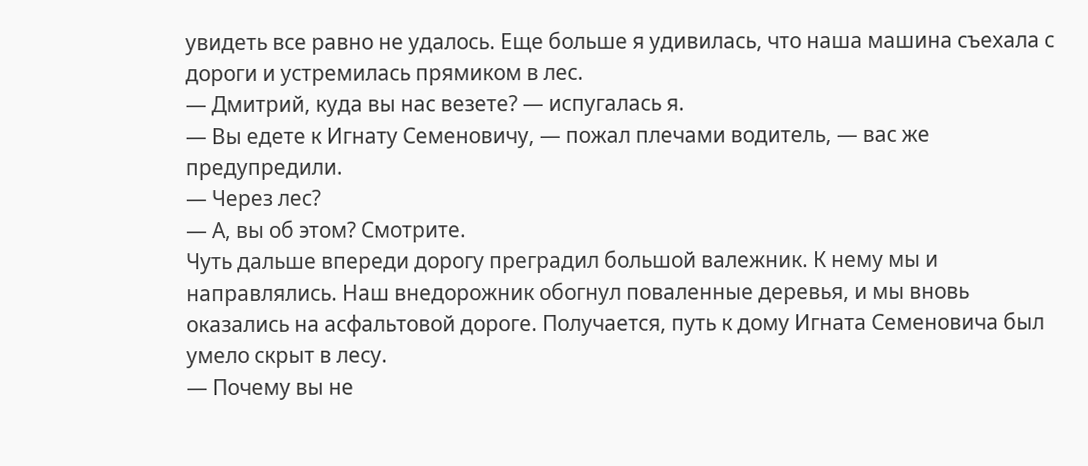увидеть все равно не удалось. Еще больше я удивилась, что наша машина съехала с дороги и устремилась прямиком в лес.
— Дмитрий, куда вы нас везете? — испугалась я.
— Вы едете к Игнату Семеновичу, — пожал плечами водитель, — вас же предупредили.
— Через лес?
— А, вы об этом? Смотрите.
Чуть дальше впереди дорогу преградил большой валежник. К нему мы и направлялись. Наш внедорожник обогнул поваленные деревья, и мы вновь оказались на асфальтовой дороге. Получается, путь к дому Игната Семеновича был умело скрыт в лесу.
— Почему вы не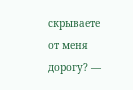скрываете от меня дорогу? —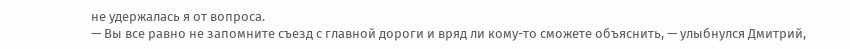не удержалась я от вопроса.
— Вы все равно не запомните съезд с главной дороги и вряд ли кому-то сможете объяснить, — улыбнулся Дмитрий,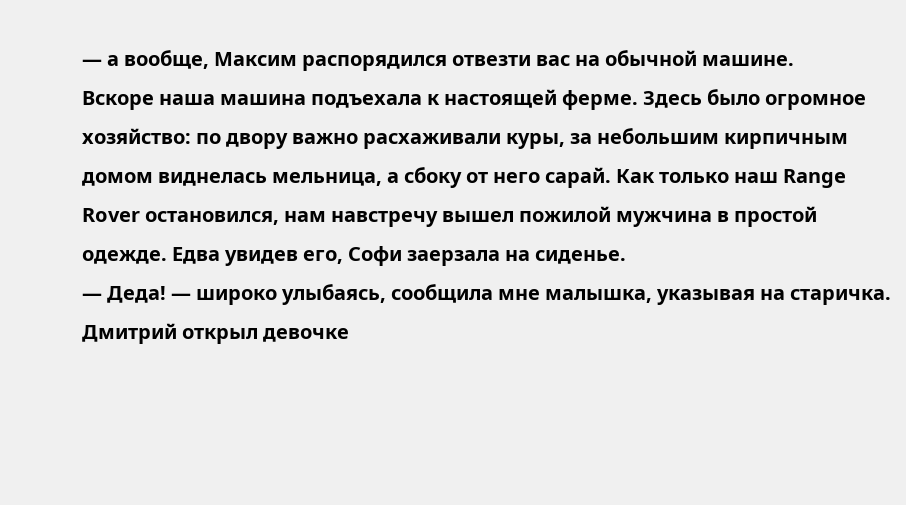— а вообще, Максим распорядился отвезти вас на обычной машине.
Вскоре наша машина подъехала к настоящей ферме. Здесь было огромное хозяйство: по двору важно расхаживали куры, за небольшим кирпичным домом виднелась мельница, а сбоку от него сарай. Как только наш Range Rover остановился, нам навстречу вышел пожилой мужчина в простой одежде. Едва увидев его, Софи заерзала на сиденье.
— Деда! — широко улыбаясь, сообщила мне малышка, указывая на старичка.
Дмитрий открыл девочке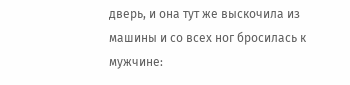дверь, и она тут же выскочила из машины и со всех ног бросилась к мужчине: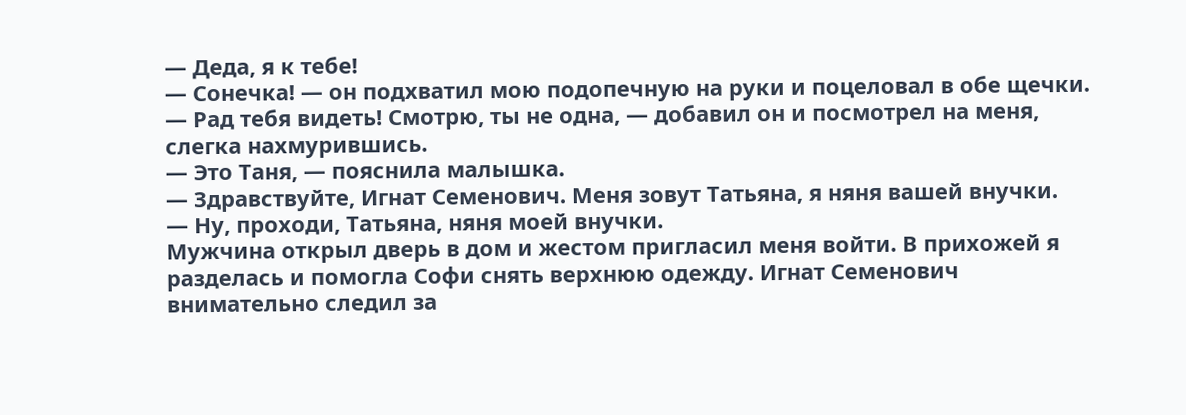— Деда, я к тебе!
— Сонечка! — он подхватил мою подопечную на руки и поцеловал в обе щечки. — Рад тебя видеть! Смотрю, ты не одна, — добавил он и посмотрел на меня, слегка нахмурившись.
— Это Таня, — пояснила малышка.
— Здравствуйте, Игнат Семенович. Меня зовут Татьяна, я няня вашей внучки.
— Ну, проходи, Татьяна, няня моей внучки.
Мужчина открыл дверь в дом и жестом пригласил меня войти. В прихожей я разделась и помогла Софи снять верхнюю одежду. Игнат Семенович внимательно следил за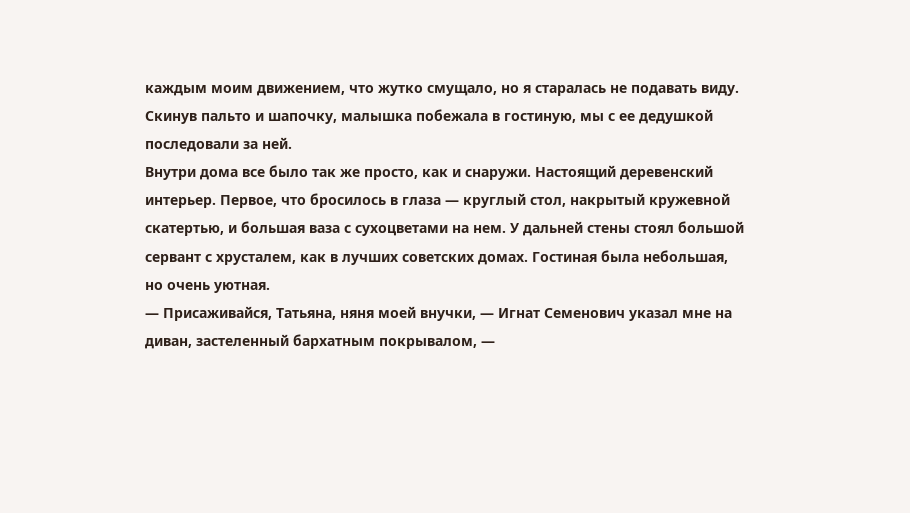каждым моим движением, что жутко смущало, но я старалась не подавать виду. Скинув пальто и шапочку, малышка побежала в гостиную, мы с ее дедушкой последовали за ней.
Внутри дома все было так же просто, как и снаружи. Настоящий деревенский интерьер. Первое, что бросилось в глаза — круглый стол, накрытый кружевной скатертью, и большая ваза с сухоцветами на нем. У дальней стены стоял большой сервант с хрусталем, как в лучших советских домах. Гостиная была небольшая, но очень уютная.
— Присаживайся, Татьяна, няня моей внучки, — Игнат Семенович указал мне на диван, застеленный бархатным покрывалом, —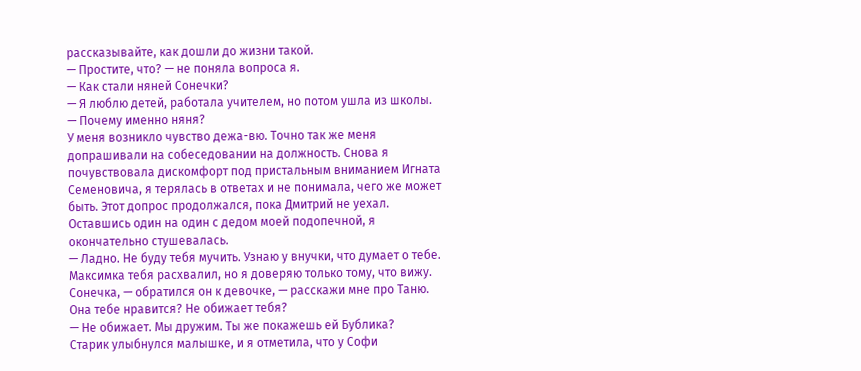рассказывайте, как дошли до жизни такой.
— Простите, что? — не поняла вопроса я.
— Как стали няней Сонечки?
— Я люблю детей, работала учителем, но потом ушла из школы.
— Почему именно няня?
У меня возникло чувство дежа-вю. Точно так же меня допрашивали на собеседовании на должность. Снова я почувствовала дискомфорт под пристальным вниманием Игната Семеновича, я терялась в ответах и не понимала, чего же может быть. Этот допрос продолжался, пока Дмитрий не уехал. Оставшись один на один с дедом моей подопечной, я окончательно стушевалась.
— Ладно. Не буду тебя мучить. Узнаю у внучки, что думает о тебе. Максимка тебя расхвалил, но я доверяю только тому, что вижу. Сонечка, — обратился он к девочке, — расскажи мне про Таню. Она тебе нравится? Не обижает тебя?
— Не обижает. Мы дружим. Ты же покажешь ей Бублика?
Старик улыбнулся малышке, и я отметила, что у Софи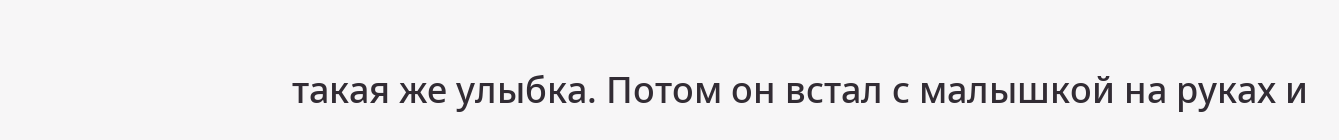такая же улыбка. Потом он встал с малышкой на руках и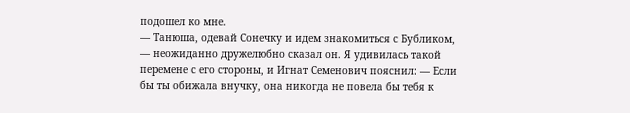подошел ко мне.
— Танюша, одевай Сонечку и идем знакомиться с Бубликом, — неожиданно дружелюбно сказал он. Я удивилась такой перемене с его стороны, и Игнат Семенович пояснил: — Если бы ты обижала внучку, она никогда не повела бы тебя к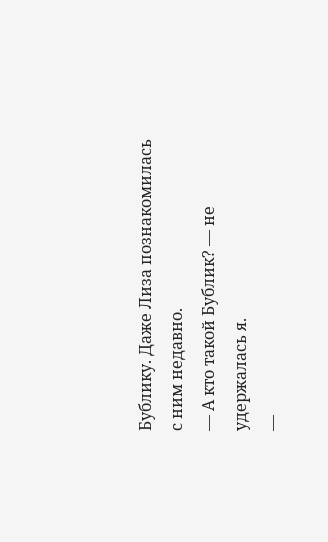Бублику. Даже Лиза познакомилась с ним недавно.
— А кто такой Бублик? — не удержалась я.
—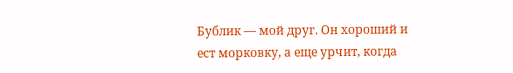Бублик — мой друг. Он хороший и ест морковку, а еще урчит, когда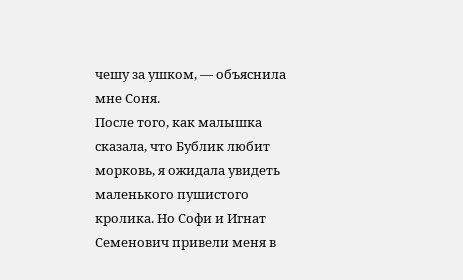чешу за ушком, — объяснила мне Соня.
После того, как малышка сказала, что Бублик любит морковь, я ожидала увидеть маленького пушистого кролика. Но Софи и Игнат Семенович привели меня в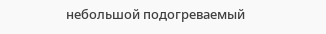небольшой подогреваемый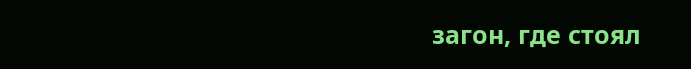загон, где стоял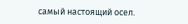самый настоящий осел.